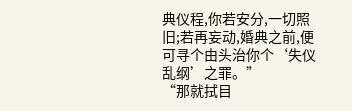典仪程,你若安分,一切照旧;若再妄动,婚典之前,便可寻个由头治你个‘失仪乱纲’之罪。”
“那就拭目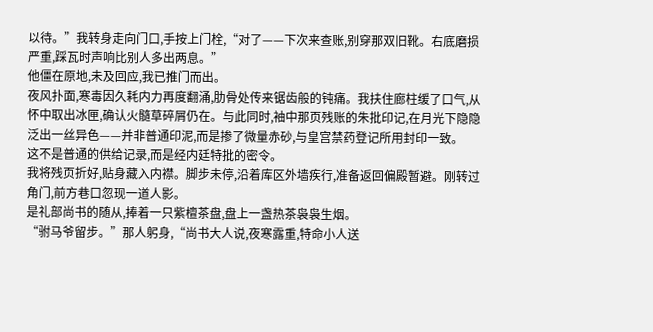以待。”我转身走向门口,手按上门栓,“对了——下次来查账,别穿那双旧靴。右底磨损严重,踩瓦时声响比别人多出两息。”
他僵在原地,未及回应,我已推门而出。
夜风扑面,寒毒因久耗内力再度翻涌,肋骨处传来锯齿般的钝痛。我扶住廊柱缓了口气,从怀中取出冰匣,确认火髓草碎屑仍在。与此同时,袖中那页残账的朱批印记,在月光下隐隐泛出一丝异色——并非普通印泥,而是掺了微量赤砂,与皇宫禁药登记所用封印一致。
这不是普通的供给记录,而是经内廷特批的密令。
我将残页折好,贴身藏入内襟。脚步未停,沿着库区外墙疾行,准备返回偏殿暂避。刚转过角门,前方巷口忽现一道人影。
是礼部尚书的随从,捧着一只紫檀茶盘,盘上一盏热茶袅袅生烟。
“驸马爷留步。”那人躬身,“尚书大人说,夜寒露重,特命小人送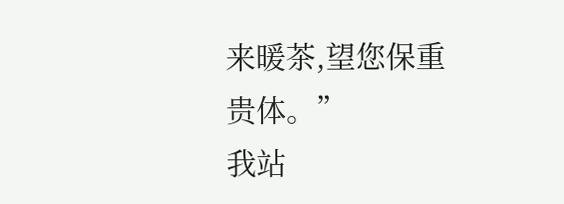来暖茶,望您保重贵体。”
我站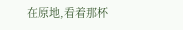在原地,看着那杯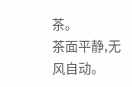茶。
茶面平静,无风自动。